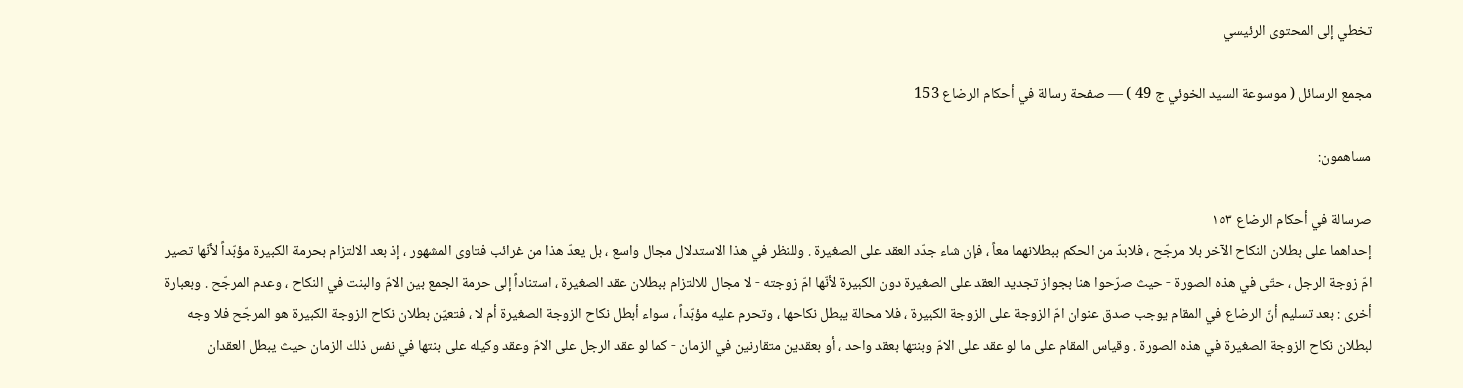تخطي إلى المحتوى الرئيسي

مجمع الرسائل ( موسوعة السيد الخوئي ج 49 ) — صفحة رسالة في أحكام الرضاع 153

مساهمون:

صرسالة في أحكام الرضاع ١٥٣
إحداهما على بطلان النكاح الآخر بلا مرجّح ، فلابدّ من الحكم ببطلانهما معاً ، فإن شاء جدّد العقد على الصغيرة . وللنظر في هذا الاستدلال مجال واسع ، بل يعدّ هذا من غرائب فتاوى المشهور ، إذ بعد الالتزام بحرمة الكبيرة مؤبّداً لأنّها تصير امّ زوجة الرجل ، حتّى في هذه الصورة - حيث صرّحوا هنا بجواز تجديد العقد على الصغيرة دون الكبيرة لأنّها امّ زوجته - لا مجال للالتزام ببطلان عقد الصغيرة ، استناداً إلى حرمة الجمع بين الامّ والبنت في النكاح ، وعدم المرجّح . وبعبارة أخرى : بعد تسليم أنّ الرضاع في المقام يوجب صدق عنوان امّ الزوجة على الزوجة الكبيرة ، فلا محالة يبطل نكاحها ، وتحرم عليه مؤبّداً ، سواء أبطل نكاح الزوجة الصغيرة أم لا ، فتعيّن بطلان نكاح الزوجة الكبيرة هو المرجّح فلا وجه لبطلان نكاح الزوجة الصغيرة في هذه الصورة . وقياس المقام على ما لو عقد على الامّ وبنتها بعقد واحد ، أو بعقدين متقارنين في الزمان - كما لو عقد الرجل على الامّ وعقد وكيله على بنتها في نفس ذلك الزمان حيث يبطل العقدان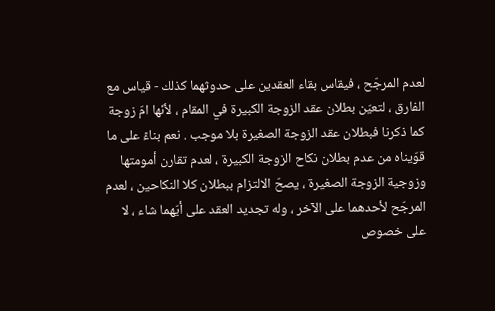لعدم المرجّح ، فيقاس بقاء العقدين على حدوثهما كذلك - قياس مع الفارق ، لتعيّن بطلان عقد الزوجة الكبيرة في المقام ، لأنّها امّ زوجة كما ذكرنا فبطلان عقد الزوجة الصغيرة بلا موجب . نعم بناءً على ما قوّيناه من عدم بطلان نكاح الزوجة الكبيرة ، لعدم تقارن أمومتها وزوجية الزوجة الصغيرة ، يصحّ الالتزام ببطلان كلا النكاحين ، لعدم المرجّح لأحدهما على الآخر ، وله تجديد العقد على أيّهما شاء ، لا على خصوص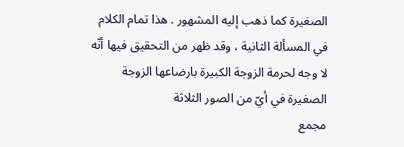الصغيرة كما ذهب إليه المشهور . هذا تمام الكلام في المسألة الثانية ، وقد ظهر من التحقيق فيها أنّه لا وجه لحرمة الزوجة الكبيرة بارضاعها الزوجة الصغيرة في أيّ من الصور الثلاثة
مجمع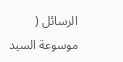الرسائل ( موسوعة السيد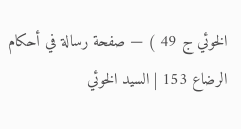الخوئي ج 49 ) — صفحة رسالة في أحكام الرضاع 153 | السيد الخوئي